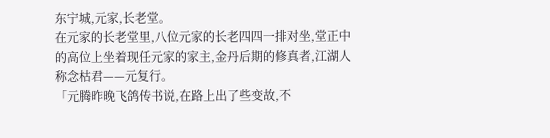东宁城,元家,长老堂。
在元家的长老堂里,八位元家的长老四四一排对坐,堂正中的高位上坐着现任元家的家主,金丹后期的修真者,江湖人称念枯君——元复行。
「元腾昨晚飞鸽传书说,在路上出了些变故,不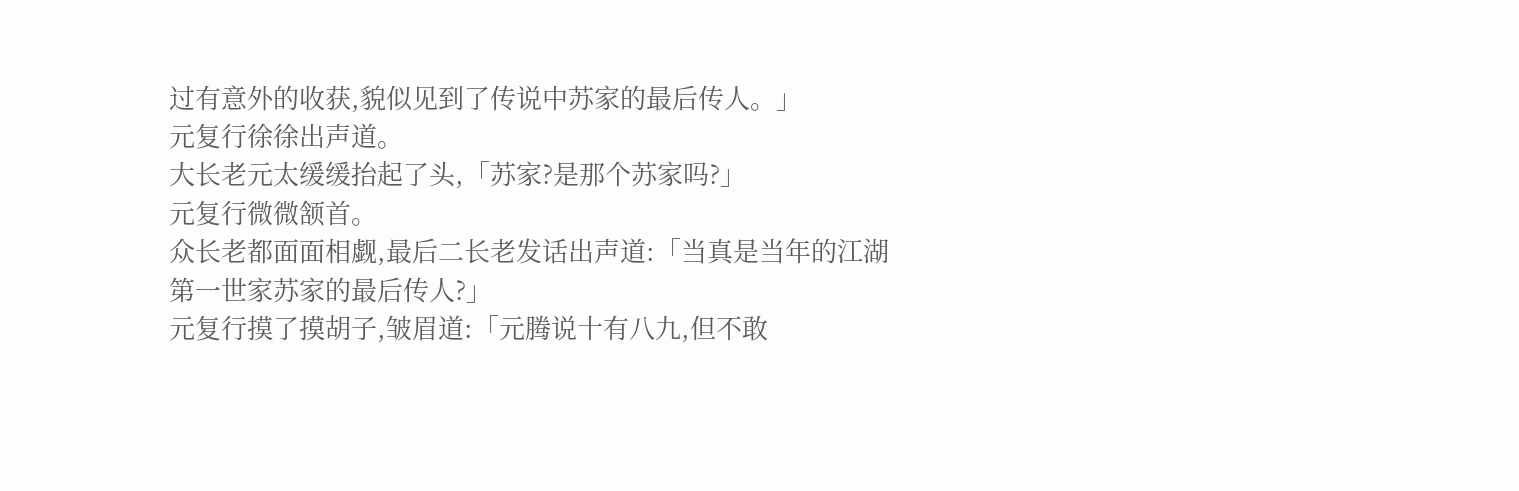过有意外的收获,貌似见到了传说中苏家的最后传人。」
元复行徐徐出声道。
大长老元太缓缓抬起了头,「苏家?是那个苏家吗?」
元复行微微颔首。
众长老都面面相觑,最后二长老发话出声道:「当真是当年的江湖第一世家苏家的最后传人?」
元复行摸了摸胡子,皱眉道:「元腾说十有八九,但不敢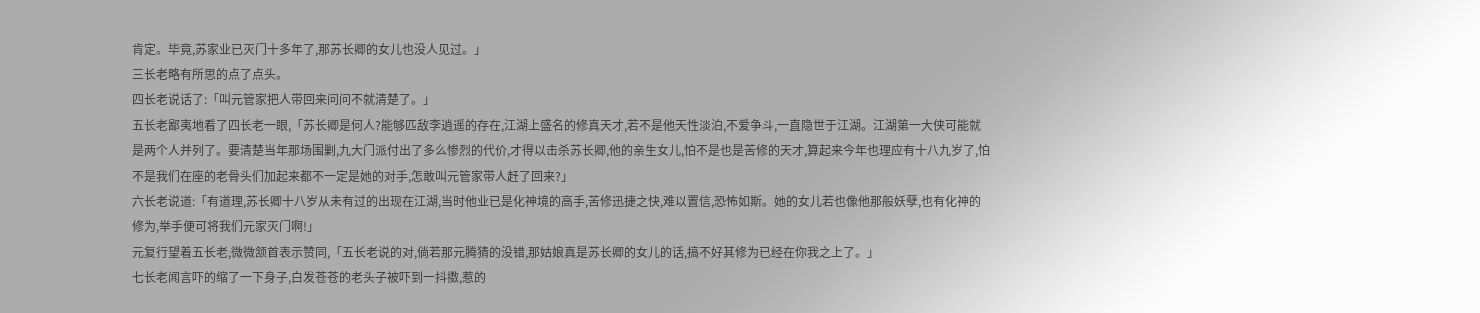肯定。毕竟,苏家业已灭门十多年了,那苏长卿的女儿也没人见过。」
三长老略有所思的点了点头。
四长老说话了:「叫元管家把人带回来问问不就清楚了。」
五长老鄙夷地看了四长老一眼,「苏长卿是何人?能够匹敌李逍遥的存在,江湖上盛名的修真天才,若不是他天性淡泊,不爱争斗,一直隐世于江湖。江湖第一大侠可能就是两个人并列了。要清楚当年那场围剿,九大门派付出了多么惨烈的代价,才得以击杀苏长卿,他的亲生女儿,怕不是也是苦修的天才,算起来今年也理应有十八九岁了,怕不是我们在座的老骨头们加起来都不一定是她的对手,怎敢叫元管家带人赶了回来?」
六长老说道:「有道理,苏长卿十八岁从未有过的出现在江湖,当时他业已是化神境的高手,苦修迅捷之快,难以置信,恐怖如斯。她的女儿若也像他那般妖孽,也有化神的修为,举手便可将我们元家灭门啊!」
元复行望着五长老,微微颔首表示赞同,「五长老说的对,倘若那元腾猜的没错,那姑娘真是苏长卿的女儿的话,搞不好其修为已经在你我之上了。」
七长老闻言吓的缩了一下身子,白发苍苍的老头子被吓到一抖擞,惹的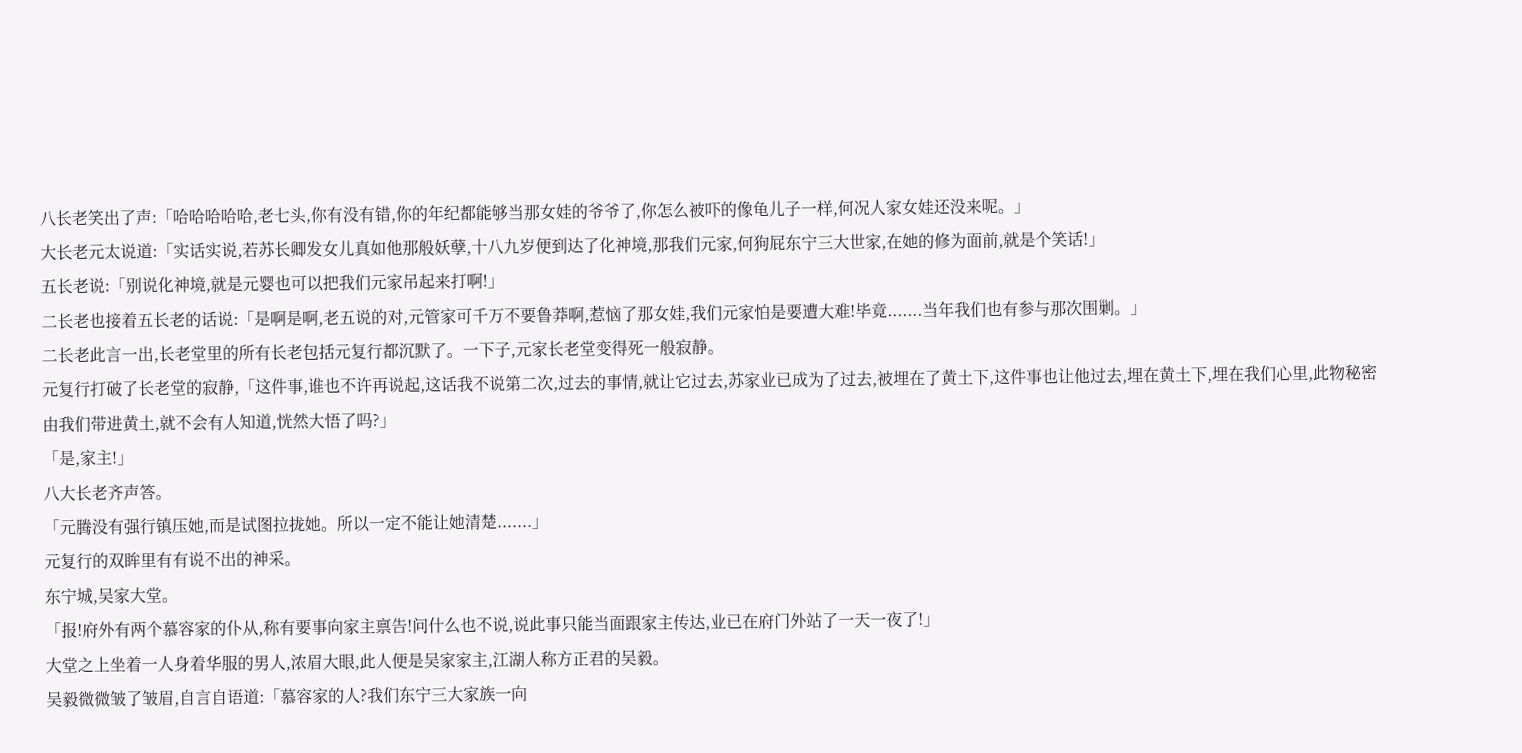八长老笑出了声:「哈哈哈哈哈,老七头,你有没有错,你的年纪都能够当那女娃的爷爷了,你怎么被吓的像龟儿子一样,何况人家女娃还没来呢。」
大长老元太说道:「实话实说,若苏长卿发女儿真如他那般妖孽,十八九岁便到达了化神境,那我们元家,何狗屁东宁三大世家,在她的修为面前,就是个笑话!」
五长老说:「别说化神境,就是元婴也可以把我们元家吊起来打啊!」
二长老也接着五长老的话说:「是啊是啊,老五说的对,元管家可千万不要鲁莽啊,惹恼了那女娃,我们元家怕是要遭大难!毕竟.......当年我们也有参与那次围剿。」
二长老此言一出,长老堂里的所有长老包括元复行都沉默了。一下子,元家长老堂变得死一般寂静。
元复行打破了长老堂的寂静,「这件事,谁也不许再说起,这话我不说第二次,过去的事情,就让它过去,苏家业已成为了过去,被埋在了黄土下,这件事也让他过去,埋在黄土下,埋在我们心里,此物秘密由我们带进黄土,就不会有人知道,恍然大悟了吗?」
「是,家主!」
八大长老齐声答。
「元腾没有强行镇压她,而是试图拉拢她。所以一定不能让她清楚.......」
元复行的双眸里有有说不出的神采。
东宁城,吴家大堂。
「报!府外有两个慕容家的仆从,称有要事向家主禀告!问什么也不说,说此事只能当面跟家主传达,业已在府门外站了一天一夜了!」
大堂之上坐着一人身着华服的男人,浓眉大眼,此人便是吴家家主,江湖人称方正君的吴毅。
吴毅微微皱了皱眉,自言自语道:「慕容家的人?我们东宁三大家族一向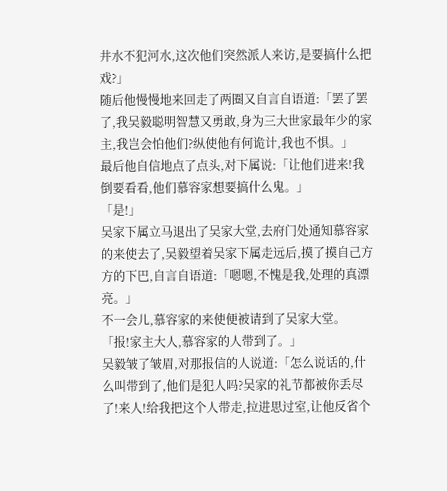井水不犯河水,这次他们突然派人来访,是要搞什么把戏?」
随后他慢慢地来回走了两圈又自言自语道:「罢了罢了,我吴毅聪明智慧又勇敢,身为三大世家最年少的家主,我岂会怕他们?纵使他有何诡计,我也不惧。」
最后他自信地点了点头,对下属说:「让他们进来!我倒要看看,他们慕容家想要搞什么鬼。」
「是!」
吴家下属立马退出了吴家大堂,去府门处通知慕容家的来使去了,吴毅望着吴家下属走远后,摸了摸自己方方的下巴,自言自语道:「嗯嗯,不愧是我,处理的真漂亮。」
不一会儿,慕容家的来使便被请到了吴家大堂。
「报!家主大人,慕容家的人带到了。」
吴毅皱了皱眉,对那报信的人说道:「怎么说话的,什么叫带到了,他们是犯人吗?吴家的礼节都被你丢尽了!来人!给我把这个人带走,拉进思过室,让他反省个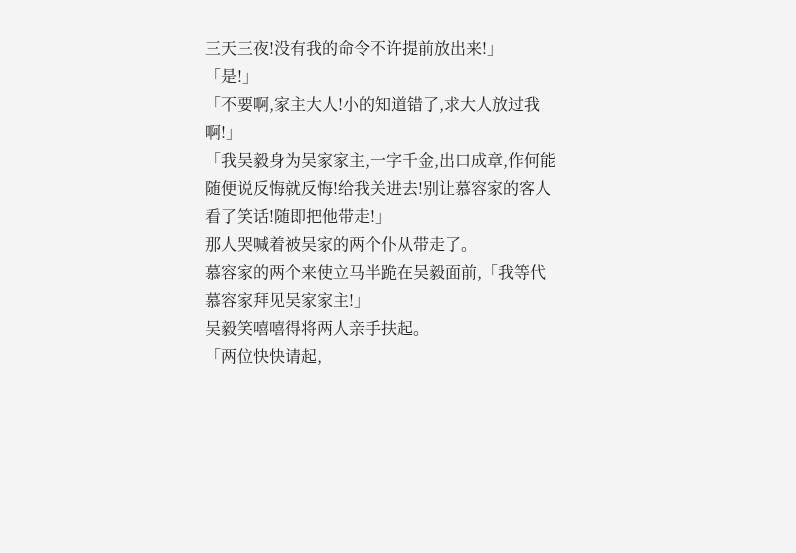三天三夜!没有我的命令不许提前放出来!」
「是!」
「不要啊,家主大人!小的知道错了,求大人放过我啊!」
「我吴毅身为吴家家主,一字千金,出口成章,作何能随便说反悔就反悔!给我关进去!别让慕容家的客人看了笑话!随即把他带走!」
那人哭喊着被吴家的两个仆从带走了。
慕容家的两个来使立马半跪在吴毅面前,「我等代慕容家拜见吴家家主!」
吴毅笑嘻嘻得将两人亲手扶起。
「两位快快请起,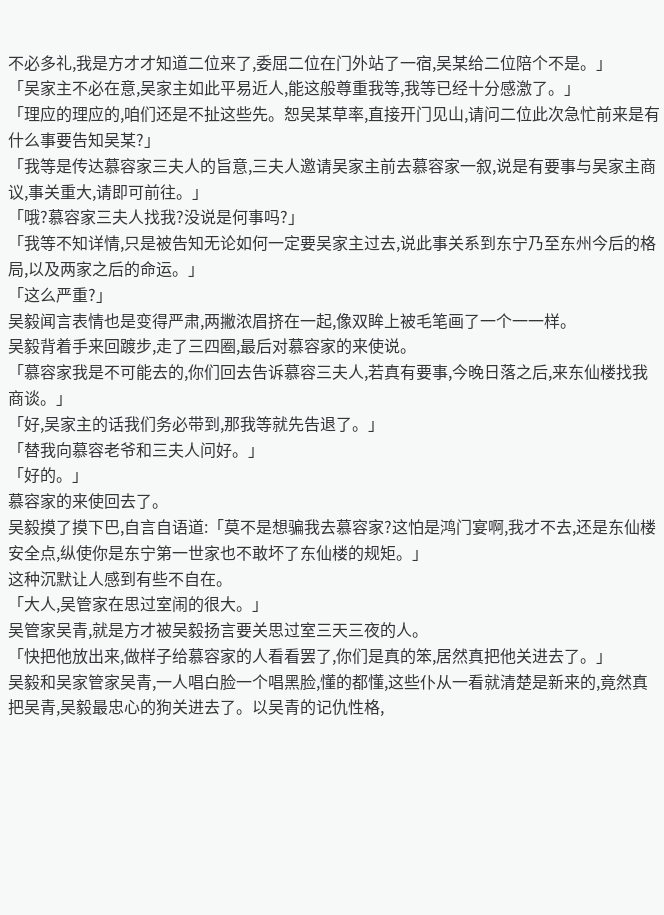不必多礼,我是方才才知道二位来了,委屈二位在门外站了一宿,吴某给二位陪个不是。」
「吴家主不必在意,吴家主如此平易近人,能这般尊重我等,我等已经十分感激了。」
「理应的理应的,咱们还是不扯这些先。恕吴某草率,直接开门见山,请问二位此次急忙前来是有什么事要告知吴某?」
「我等是传达慕容家三夫人的旨意,三夫人邀请吴家主前去慕容家一叙,说是有要事与吴家主商议,事关重大,请即可前往。」
「哦?慕容家三夫人找我?没说是何事吗?」
「我等不知详情,只是被告知无论如何一定要吴家主过去,说此事关系到东宁乃至东州今后的格局,以及两家之后的命运。」
「这么严重?」
吴毅闻言表情也是变得严肃,两撇浓眉挤在一起,像双眸上被毛笔画了一个一一样。
吴毅背着手来回踱步,走了三四圈,最后对慕容家的来使说。
「慕容家我是不可能去的,你们回去告诉慕容三夫人,若真有要事,今晚日落之后,来东仙楼找我商谈。」
「好,吴家主的话我们务必带到,那我等就先告退了。」
「替我向慕容老爷和三夫人问好。」
「好的。」
慕容家的来使回去了。
吴毅摸了摸下巴,自言自语道:「莫不是想骗我去慕容家?这怕是鸿门宴啊,我才不去,还是东仙楼安全点,纵使你是东宁第一世家也不敢坏了东仙楼的规矩。」
这种沉默让人感到有些不自在。
「大人,吴管家在思过室闹的很大。」
吴管家吴青,就是方才被吴毅扬言要关思过室三天三夜的人。
「快把他放出来,做样子给慕容家的人看看罢了,你们是真的笨,居然真把他关进去了。」
吴毅和吴家管家吴青,一人唱白脸一个唱黑脸,懂的都懂,这些仆从一看就清楚是新来的,竟然真把吴青,吴毅最忠心的狗关进去了。以吴青的记仇性格,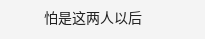怕是这两人以后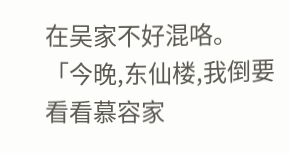在吴家不好混咯。
「今晚,东仙楼,我倒要看看慕容家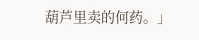葫芦里卖的何药。」